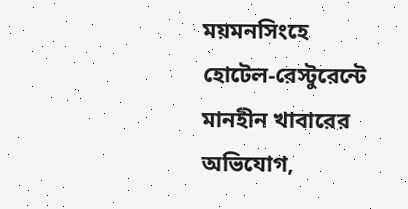ময়মনসিংহে হোটেল-রেস্টুরেন্টে মানহীন খাবারের অভিযোগ,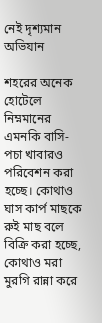নেই দৃশ্যমান অভিযান

শহরের অনেক হোটেলে নিম্নমানের এমনকি বাসি-পচা খাবারও পরিবেশন করা হচ্ছে। কোথাও ঘাস কার্প মাছকে রুই মাছ বলে বিক্রি করা হচ্ছে, কোথাও মরা মুরগি রান্না করে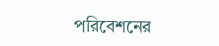পরিবেশনের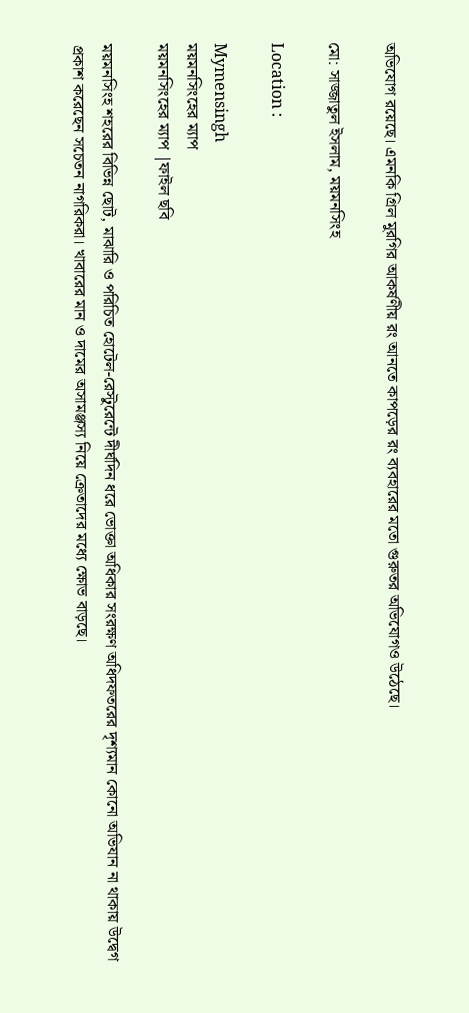অভিযোগ রয়েছে। এমনকি গ্রিল মুরগির আকর্ষণীয় রং আনতে কাপড়ের রং ব্যবহারের মতো গুরুতর অভিযোগও উঠেছে।

মো: সাজ্জাতুল ইসলাম, ময়মনসিংহ

Location :

Mymensingh
ময়মনসিংহের ম্যাপ
ময়মনসিংহের ম্যাপ |ফাইল ছবি

ময়মনসিংহ শহরের বিভিন্ন ছোট, মাঝারি ও পরিচিত হোটেল-রেস্টুরেন্টে দীর্ঘদিন ধরে ভোক্তা অধিকার সংরক্ষণ অধিদফতরের দৃশ্যমান কোনো অভিযান না থাকায় উদ্বেগ প্রকাশ করেছেন সচেতন নাগরিকরা। খাবারের মান ও দামের অসামঞ্জস্য নিয়ে ক্রেতাদের মধ্যে ক্ষোভ বাড়ছে।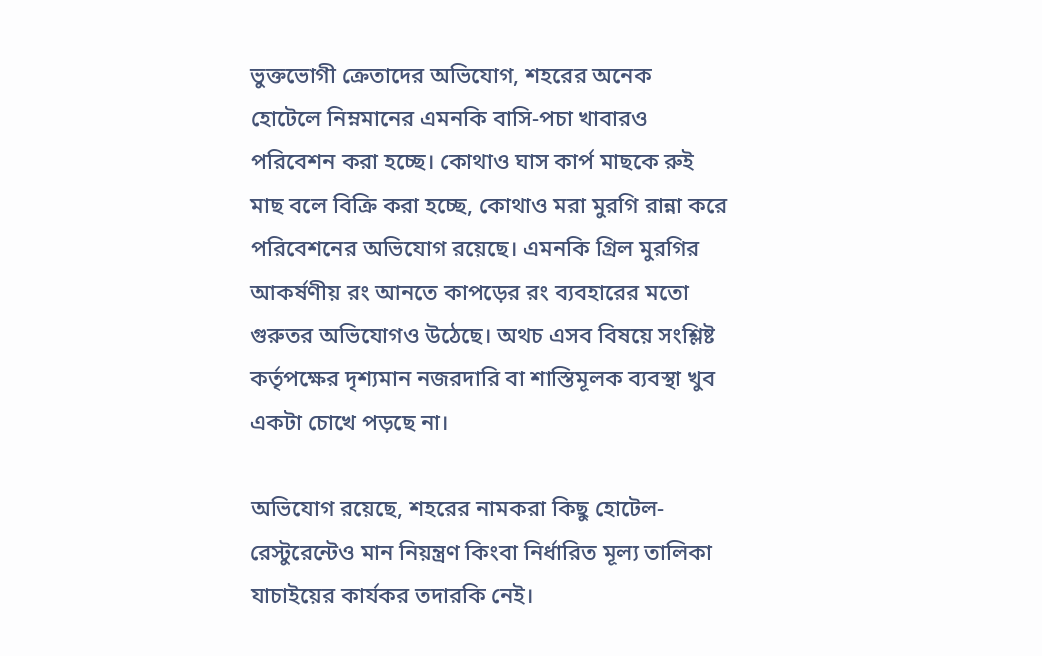ভুক্তভোগী ক্রেতাদের অভিযোগ, শহরের অনেক হোটেলে নিম্নমানের এমনকি বাসি-পচা খাবারও পরিবেশন করা হচ্ছে। কোথাও ঘাস কার্প মাছকে রুই মাছ বলে বিক্রি করা হচ্ছে, কোথাও মরা মুরগি রান্না করে পরিবেশনের অভিযোগ রয়েছে। এমনকি গ্রিল মুরগির আকর্ষণীয় রং আনতে কাপড়ের রং ব্যবহারের মতো গুরুতর অভিযোগও উঠেছে। অথচ এসব বিষয়ে সংশ্লিষ্ট কর্তৃপক্ষের দৃশ্যমান নজরদারি বা শাস্তিমূলক ব্যবস্থা খুব একটা চোখে পড়ছে না।

অভিযোগ রয়েছে, শহরের নামকরা কিছু হোটেল-রেস্টুরেন্টেও মান নিয়ন্ত্রণ কিংবা নির্ধারিত মূল্য তালিকা যাচাইয়ের কার্যকর তদারকি নেই।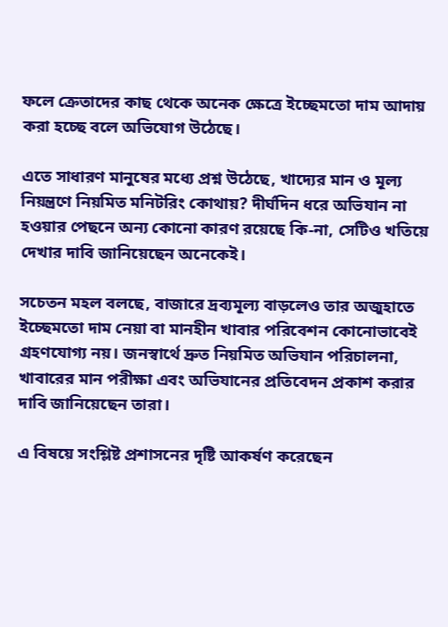ফলে ক্রেতাদের কাছ থেকে অনেক ক্ষেত্রে ইচ্ছেমতো দাম আদায় করা হচ্ছে বলে অভিযোগ উঠেছে।

এতে সাধারণ মানুষের মধ্যে প্রশ্ন উঠেছে, খাদ্যের মান ও মূল্য নিয়ন্ত্রণে নিয়মিত মনিটরিং কোথায়? দীর্ঘদিন ধরে অভিযান না হওয়ার পেছনে অন্য কোনো কারণ রয়েছে কি-না, সেটিও খতিয়ে দেখার দাবি জানিয়েছেন অনেকেই।

সচেতন মহল বলছে, বাজারে দ্রব্যমূল্য বাড়লেও তার অজুহাতে ইচ্ছেমতো দাম নেয়া বা মানহীন খাবার পরিবেশন কোনোভাবেই গ্রহণযোগ্য নয়। জনস্বার্থে দ্রুত নিয়মিত অভিযান পরিচালনা, খাবারের মান পরীক্ষা এবং অভিযানের প্রতিবেদন প্রকাশ করার দাবি জানিয়েছেন তারা।

এ বিষয়ে সংশ্লিষ্ট প্রশাসনের দৃষ্টি আকর্ষণ করেছেন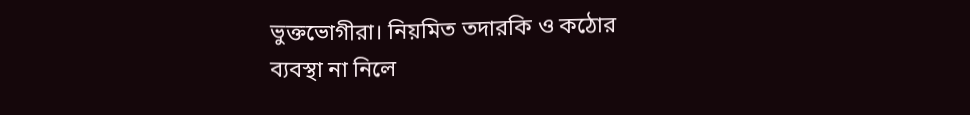ভুক্তভোগীরা। নিয়মিত তদারকি ও কঠোর ব্যবস্থা না নিলে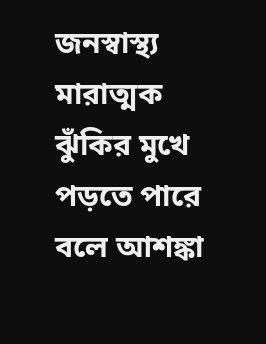জনস্বাস্থ্য মারাত্মক ঝুঁকির মুখে পড়তে পারে বলে আশঙ্কা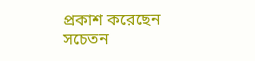প্রকাশ করেছেন সচেতন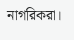নাগরিকরা।